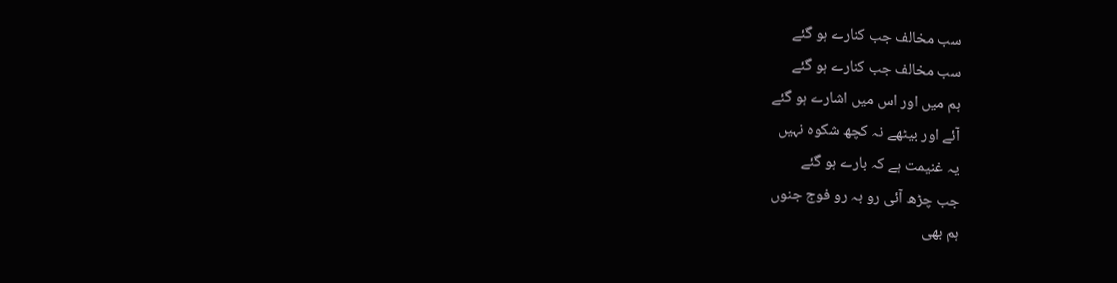سب مخالف جب کنارے ہو گئے
سب مخالف جب کنارے ہو گئے
ہم میں اور اس میں اشارے ہو گئے
آئے اور بیٹھے نہ کچھ شکوہ نہیں
یہ غنیمت ہے کہ بارے ہو گئے
جب چڑھ آئی رو بہ رو فوج جنوں
ہم بھی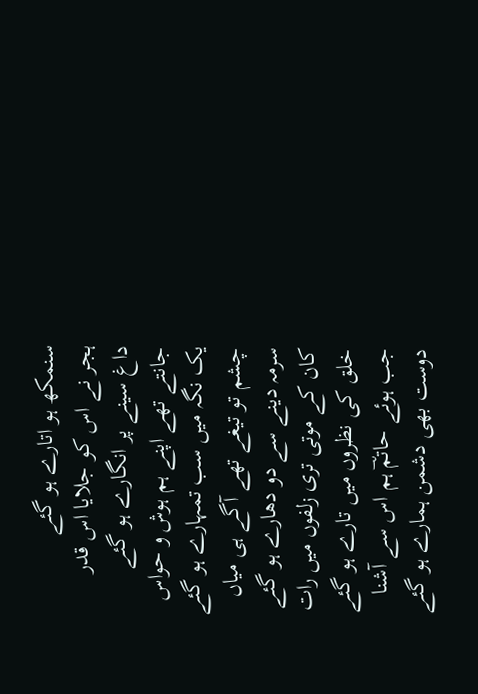سنمکھ ہو اتارے ہو گئے
ہجر نے اس کو جلایا اس قدر
داغ سینے پر انگارے ہو گئے
جانتے تھے اپنے ہم ہوش و حواس
یک نگہ میں سب تمہارے ہو گئے
چشم تو تیغے تھے آگے ہی میاں
سرمہ دینے سے دو دھارے ہو گئے
کان کے موتی تری زلفوں میں رات
خلق کی نظروں میں تارے ہو گئے
جب ہوئے حاتمؔ ہم اس سے آشنا
دوست بھی دشمن ہمارے ہو گئے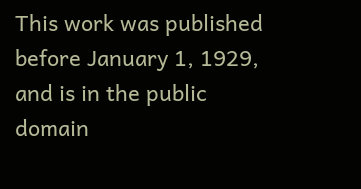This work was published before January 1, 1929, and is in the public domain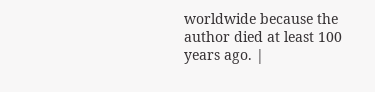worldwide because the author died at least 100 years ago. |